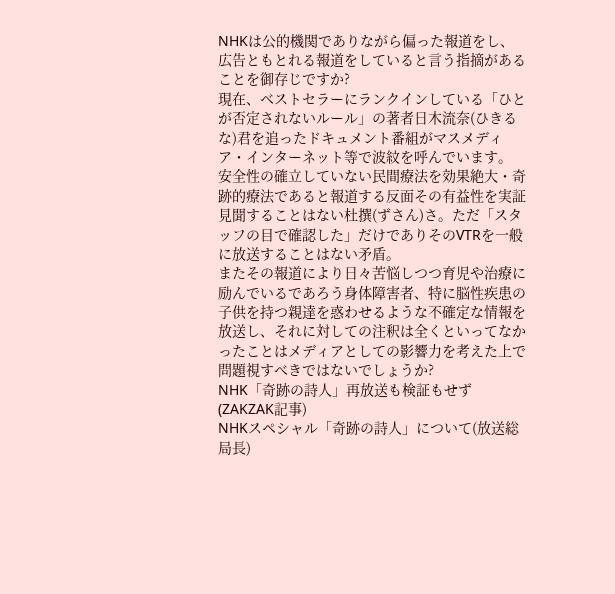NHKは公的機関でありながら偏った報道をし、広告ともとれる報道をしていると言う指摘があることを御存じですか?
現在、ベストセラーにランクインしている「ひとが否定されないルール」の著者日木流奈(ひきるな)君を追ったドキュメント番組がマスメディア・インターネット等で波紋を呼んでいます。
安全性の確立していない民間療法を効果絶大・奇跡的療法であると報道する反面その有益性を実証見聞することはない杜撰(ずさん)さ。ただ「スタッフの目で確認した」だけでありそのVTRを一般に放送することはない矛盾。
またその報道により日々苦悩しつつ育児や治療に励んでいるであろう身体障害者、特に脳性疾患の子供を持つ親達を惑わせるような不確定な情報を放送し、それに対しての注釈は全くといってなかったことはメディアとしての影響力を考えた上で問題視すべきではないでしょうか?
NHK「奇跡の詩人」再放送も検証もせず(ZAKZAK記事)
NHKスペシャル「奇跡の詩人」について(放送総局長)